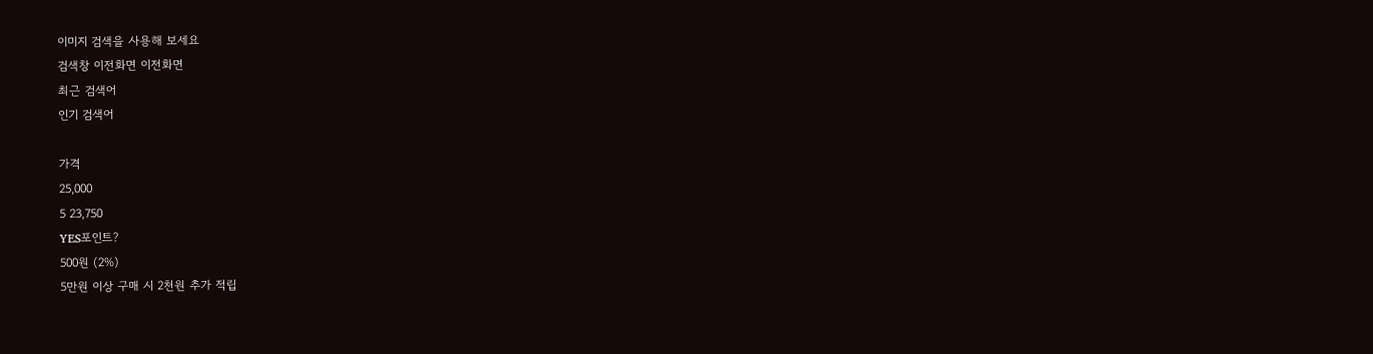이미지 검색을 사용해 보세요
검색창 이전화면 이전화면
최근 검색어
인기 검색어

가격
25,000
5 23,750
YES포인트?
500원 (2%)
5만원 이상 구매 시 2천원 추가 적립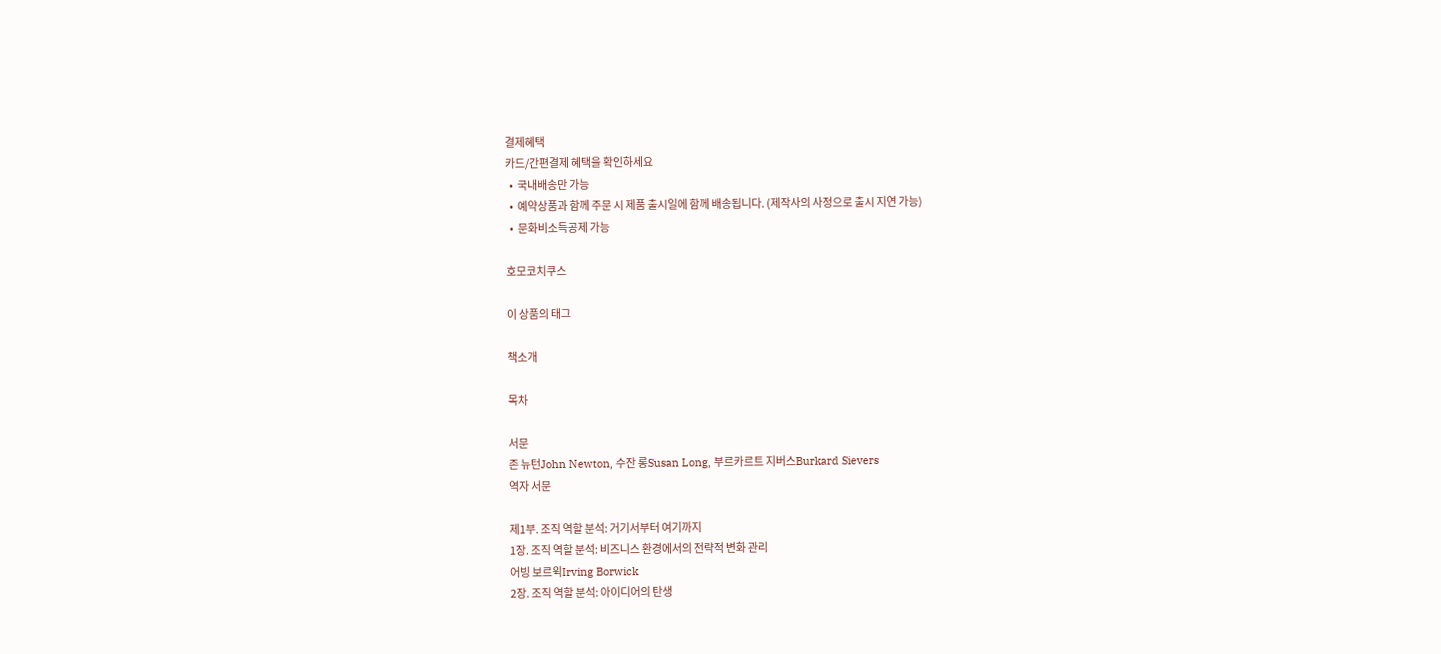결제혜택
카드/간편결제 혜택을 확인하세요
  •  국내배송만 가능
  •  예약상품과 함께 주문 시 제품 출시일에 함께 배송됩니다. (제작사의 사정으로 출시 지연 가능)
  •  문화비소득공제 가능

호모코치쿠스

이 상품의 태그

책소개

목차

서문
존 뉴턴John Newton, 수잔 롱Susan Long, 부르카르트 지버스Burkard Sievers
역자 서문

제1부. 조직 역할 분석: 거기서부터 여기까지
1장. 조직 역할 분석: 비즈니스 환경에서의 전략적 변화 관리
어빙 보르윅Irving Borwick
2장. 조직 역할 분석: 아이디어의 탄생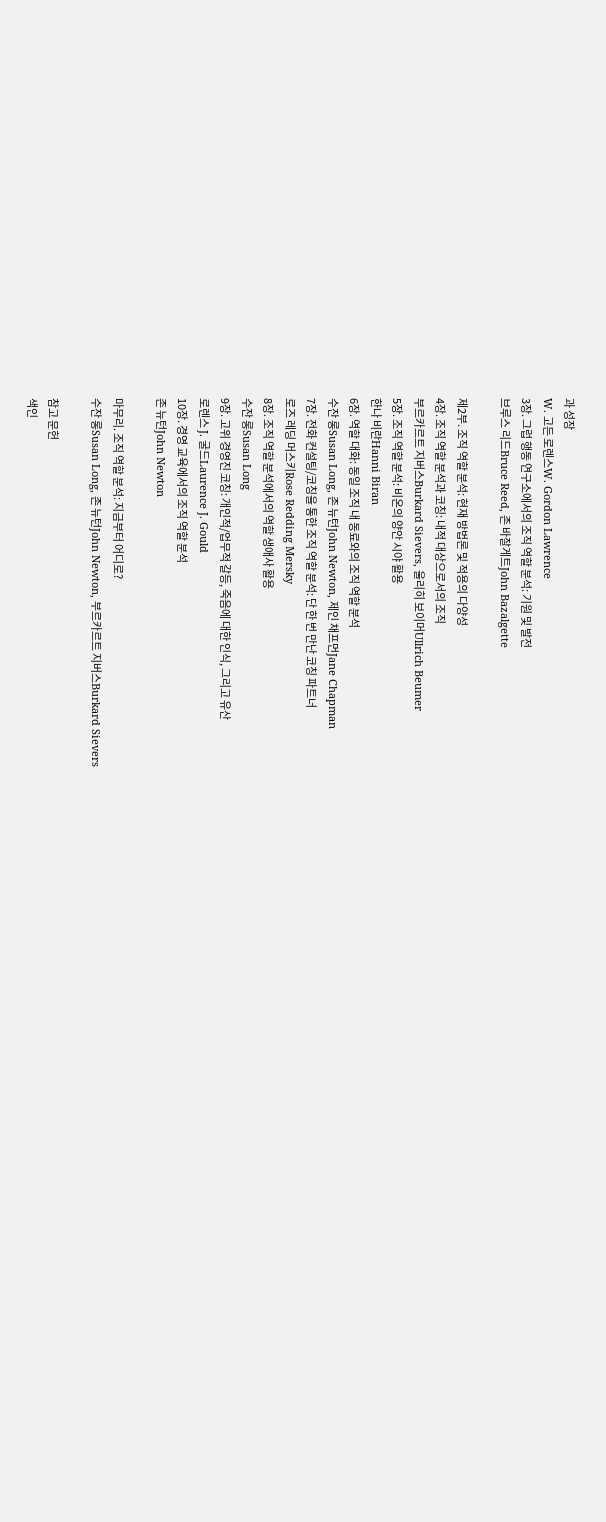과 성장
W. 고든 로렌스W. Gordon Lawrence
3장. 그럽 행동 연구소에서의 조직 역할 분석: 기원 및 발전
브루스 리드Bruce Reed, 존 바잘게트John Bazalgette

제2부. 조직 역할 분석: 현재 방법론 및 적용의 다양성
4장. 조직 역할 분석과 코칭: 내적 대상으로서의 조직
부르카르트 지버스Burkard Sievers, 울리히 보이머Ullrich Beumer
5장. 조직 역할 분석: 비온의 양안 시야 활용
한나 비란Hanni Biran
6장. 역할 대화: 동일 조직 내 동료와의 조직 역할 분석
수잔 롱Susan Long, 존 뉴턴John Newton, 제인 채프먼Jane Chapman
7장. 전화 컨설팅/코칭을 통한 조직 역할 분석: 단 한 번 만난 코칭 파트너
로즈 레딩 머스키Rose Redding Mersky
8장. 조직 역할 분석에서의 역할 생애사 활용
수잔 롱Susan Long
9장. 고위 경영진 코칭: 개인적/업무적 갈등, 죽음에 대한 인식, 그리고 유산
로렌스 J. 굴드Laurence J. Gould
10장. 경영 교육에서의 조직 역할 분석
존 뉴턴John Newton

마무리. 조직 역할 분석: 지금부터 어디로?
수잔 롱Susan Long, 존 뉴턴John Newton, 부르카르트 지버스Burkard Sievers

참고 문헌
색인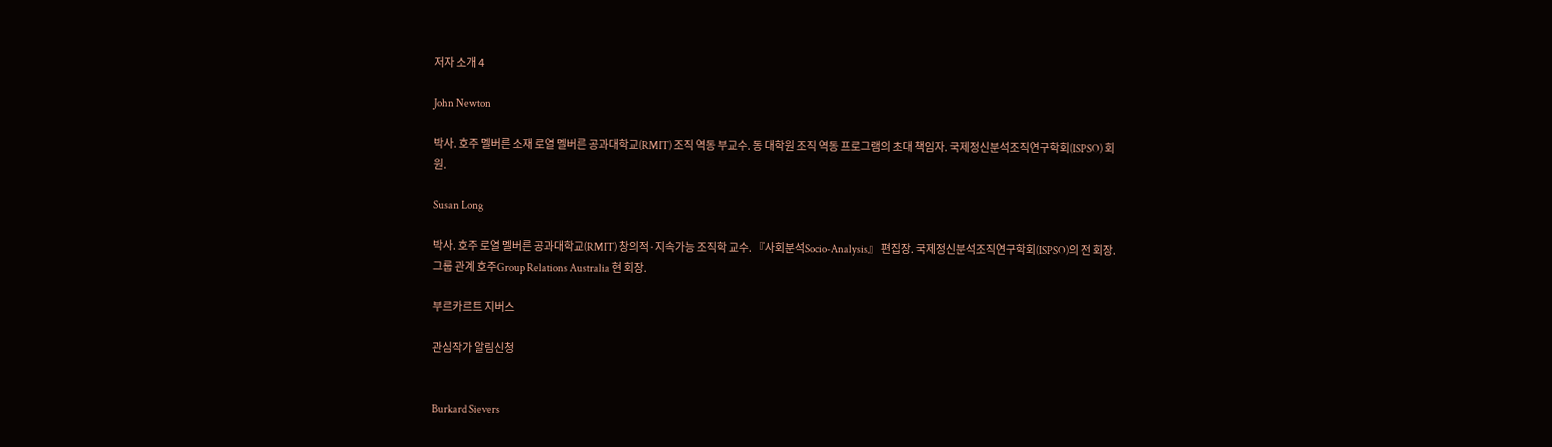저자 소개 4

John Newton

박사. 호주 멜버른 소재 로열 멜버른 공과대학교(RMIT) 조직 역동 부교수. 동 대학원 조직 역동 프로그램의 초대 책임자. 국제정신분석조직연구학회(ISPSO) 회원.

Susan Long

박사. 호주 로열 멜버른 공과대학교(RMIT) 창의적·지속가능 조직학 교수. 『사회분석Socio-Analysis』 편집장. 국제정신분석조직연구학회(ISPSO)의 전 회장. 그룹 관계 호주Group Relations Australia 현 회장.

부르카르트 지버스

관심작가 알림신청


Burkard Sievers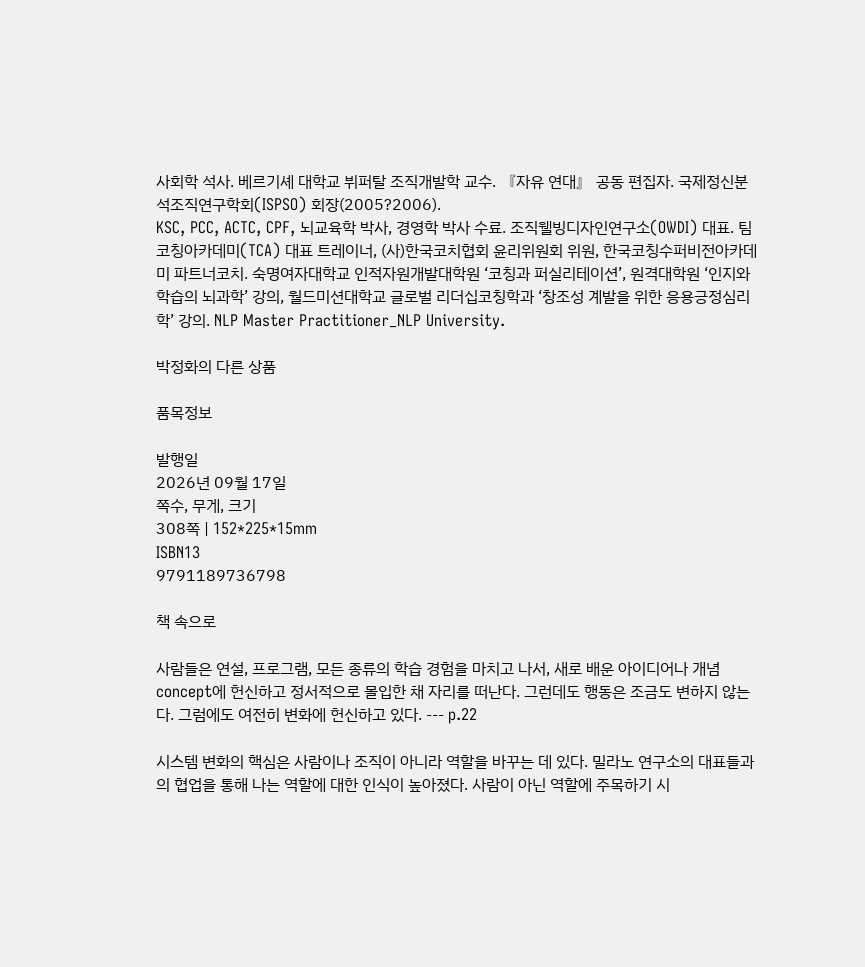사회학 석사. 베르기셰 대학교 뷔퍼탈 조직개발학 교수. 『자유 연대』 공동 편집자. 국제정신분석조직연구학회(ISPSO) 회장(2005?2006).
KSC, PCC, ACTC, CPF, 뇌교육학 박사, 경영학 박사 수료. 조직웰빙디자인연구소(OWDI) 대표. 팀코칭아카데미(TCA) 대표 트레이너, (사)한국코치협회 윤리위원회 위원, 한국코칭수퍼비전아카데미 파트너코치. 숙명여자대학교 인적자원개발대학원 ‘코칭과 퍼실리테이션’, 원격대학원 ‘인지와 학습의 뇌과학’ 강의, 월드미션대학교 글로벌 리더십코칭학과 ‘창조성 계발을 위한 응용긍정심리학’ 강의. NLP Master Practitioner_NLP University.

박정화의 다른 상품

품목정보

발행일
2026년 09월 17일
쪽수, 무게, 크기
308쪽 | 152*225*15mm
ISBN13
9791189736798

책 속으로

사람들은 연설, 프로그램, 모든 종류의 학습 경험을 마치고 나서, 새로 배운 아이디어나 개념concept에 헌신하고 정서적으로 몰입한 채 자리를 떠난다. 그런데도 행동은 조금도 변하지 않는다. 그럼에도 여전히 변화에 헌신하고 있다. --- p.22

시스템 변화의 핵심은 사람이나 조직이 아니라 역할을 바꾸는 데 있다. 밀라노 연구소의 대표들과의 협업을 통해 나는 역할에 대한 인식이 높아졌다. 사람이 아닌 역할에 주목하기 시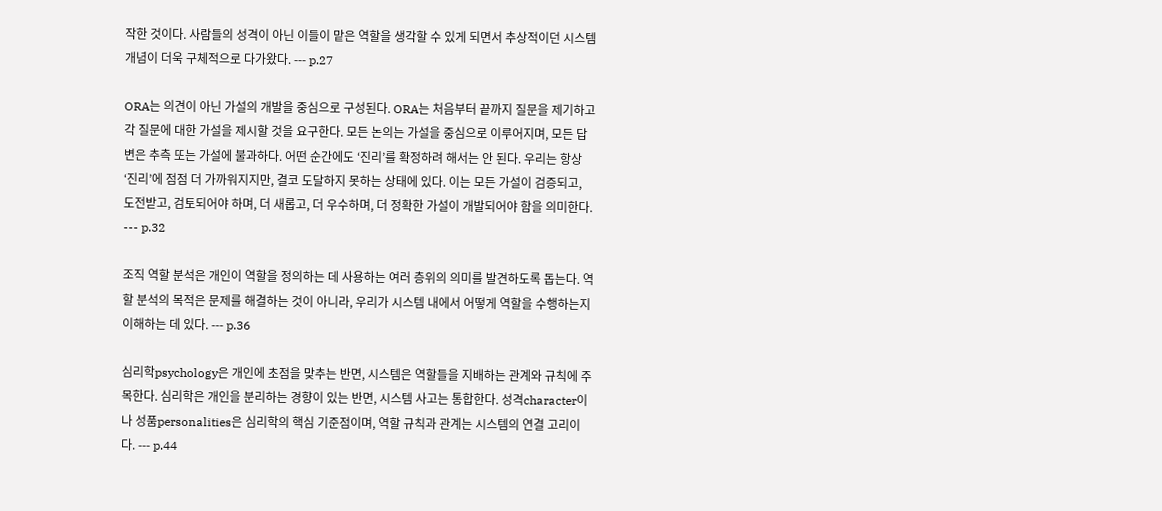작한 것이다. 사람들의 성격이 아닌 이들이 맡은 역할을 생각할 수 있게 되면서 추상적이던 시스템 개념이 더욱 구체적으로 다가왔다. --- p.27

ORA는 의견이 아닌 가설의 개발을 중심으로 구성된다. ORA는 처음부터 끝까지 질문을 제기하고 각 질문에 대한 가설을 제시할 것을 요구한다. 모든 논의는 가설을 중심으로 이루어지며, 모든 답변은 추측 또는 가설에 불과하다. 어떤 순간에도 ‘진리’를 확정하려 해서는 안 된다. 우리는 항상 ‘진리’에 점점 더 가까워지지만, 결코 도달하지 못하는 상태에 있다. 이는 모든 가설이 검증되고, 도전받고, 검토되어야 하며, 더 새롭고, 더 우수하며, 더 정확한 가설이 개발되어야 함을 의미한다. --- p.32

조직 역할 분석은 개인이 역할을 정의하는 데 사용하는 여러 층위의 의미를 발견하도록 돕는다. 역할 분석의 목적은 문제를 해결하는 것이 아니라, 우리가 시스템 내에서 어떻게 역할을 수행하는지 이해하는 데 있다. --- p.36

심리학psychology은 개인에 초점을 맞추는 반면, 시스템은 역할들을 지배하는 관계와 규칙에 주목한다. 심리학은 개인을 분리하는 경향이 있는 반면, 시스템 사고는 통합한다. 성격character이나 성품personalities은 심리학의 핵심 기준점이며, 역할 규칙과 관계는 시스템의 연결 고리이다. --- p.44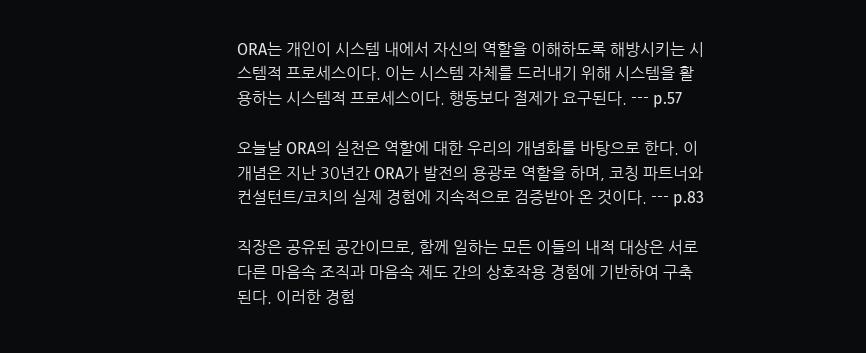ORA는 개인이 시스템 내에서 자신의 역할을 이해하도록 해방시키는 시스템적 프로세스이다. 이는 시스템 자체를 드러내기 위해 시스템을 활용하는 시스템적 프로세스이다. 행동보다 절제가 요구된다. --- p.57

오늘날 ORA의 실천은 역할에 대한 우리의 개념화를 바탕으로 한다. 이 개념은 지난 30년간 ORA가 발전의 용광로 역할을 하며, 코칭 파트너와 컨설턴트/코치의 실제 경험에 지속적으로 검증받아 온 것이다. --- p.83

직장은 공유된 공간이므로, 함께 일하는 모든 이들의 내적 대상은 서로 다른 마음속 조직과 마음속 제도 간의 상호작용 경험에 기반하여 구축된다. 이러한 경험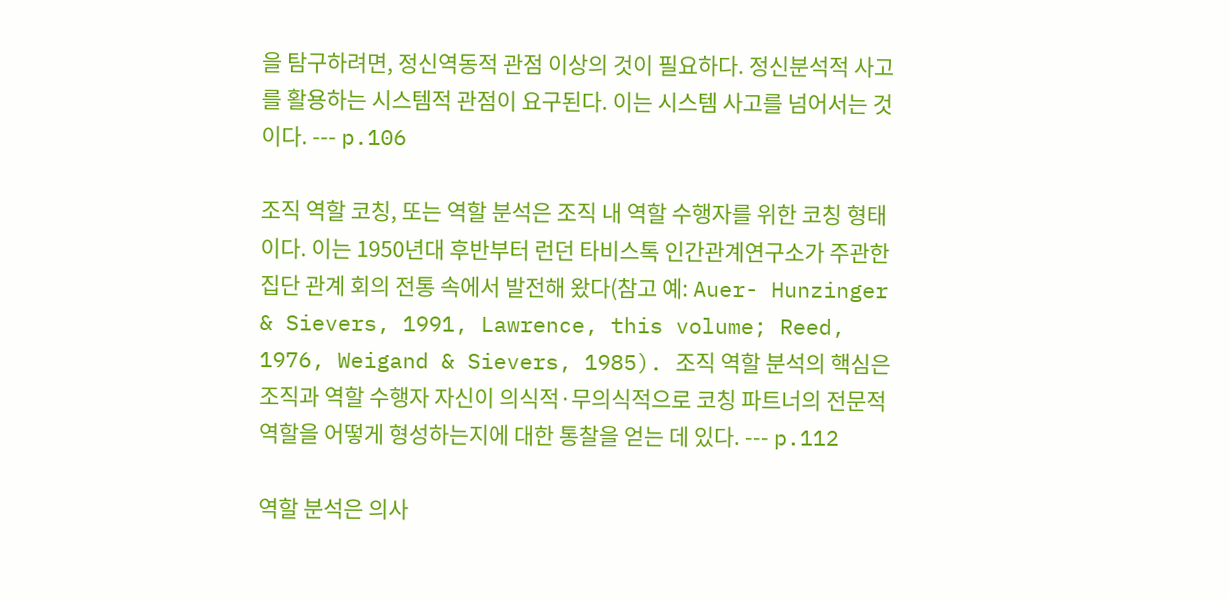을 탐구하려면, 정신역동적 관점 이상의 것이 필요하다. 정신분석적 사고를 활용하는 시스템적 관점이 요구된다. 이는 시스템 사고를 넘어서는 것이다. --- p.106

조직 역할 코칭, 또는 역할 분석은 조직 내 역할 수행자를 위한 코칭 형태이다. 이는 1950년대 후반부터 런던 타비스톡 인간관계연구소가 주관한 집단 관계 회의 전통 속에서 발전해 왔다(참고 예: Auer- Hunzinger & Sievers, 1991, Lawrence, this volume; Reed, 1976, Weigand & Sievers, 1985). 조직 역할 분석의 핵심은 조직과 역할 수행자 자신이 의식적·무의식적으로 코칭 파트너의 전문적 역할을 어떻게 형성하는지에 대한 통찰을 얻는 데 있다. --- p.112

역할 분석은 의사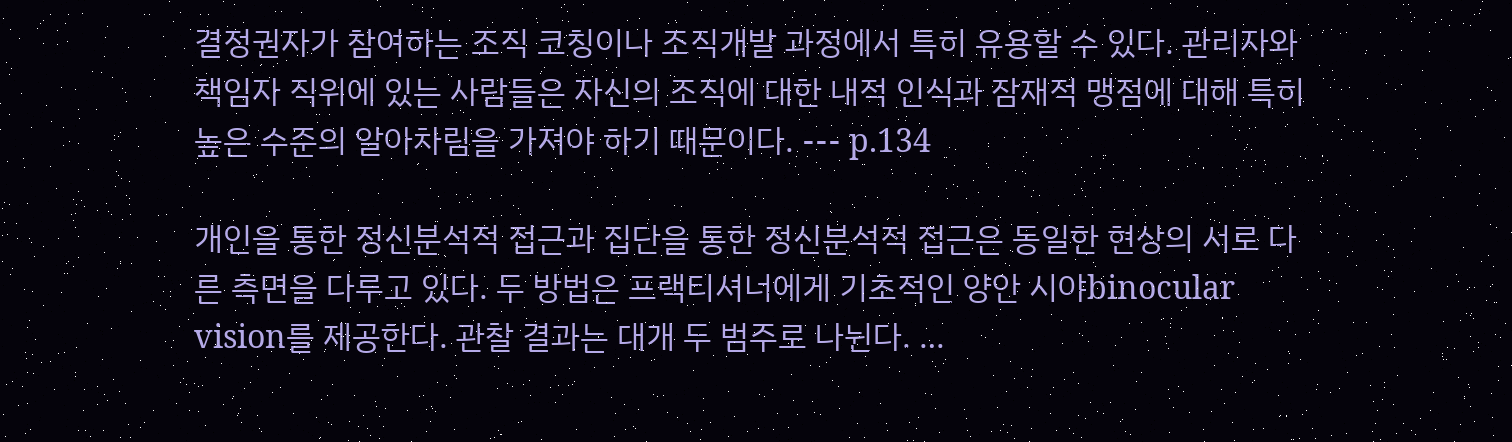결정권자가 참여하는 조직 코칭이나 조직개발 과정에서 특히 유용할 수 있다. 관리자와 책임자 직위에 있는 사람들은 자신의 조직에 대한 내적 인식과 잠재적 맹점에 대해 특히 높은 수준의 알아차림을 가져야 하기 때문이다. --- p.134

개인을 통한 정신분석적 접근과 집단을 통한 정신분석적 접근은 동일한 현상의 서로 다른 측면을 다루고 있다. 두 방법은 프랙티셔너에게 기초적인 양안 시야binocular vision를 제공한다. 관찰 결과는 대개 두 범주로 나뉜다. …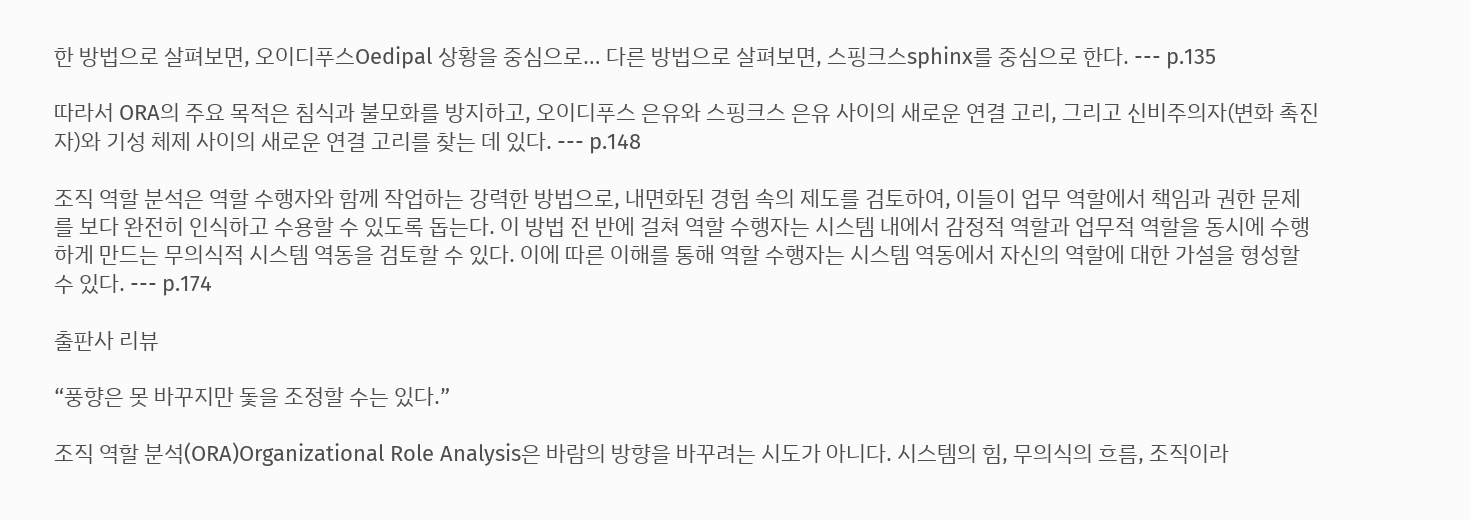한 방법으로 살펴보면, 오이디푸스Oedipal 상황을 중심으로… 다른 방법으로 살펴보면, 스핑크스sphinx를 중심으로 한다. --- p.135

따라서 ORA의 주요 목적은 침식과 불모화를 방지하고, 오이디푸스 은유와 스핑크스 은유 사이의 새로운 연결 고리, 그리고 신비주의자(변화 촉진자)와 기성 체제 사이의 새로운 연결 고리를 찾는 데 있다. --- p.148

조직 역할 분석은 역할 수행자와 함께 작업하는 강력한 방법으로, 내면화된 경험 속의 제도를 검토하여, 이들이 업무 역할에서 책임과 권한 문제를 보다 완전히 인식하고 수용할 수 있도록 돕는다. 이 방법 전 반에 걸쳐 역할 수행자는 시스템 내에서 감정적 역할과 업무적 역할을 동시에 수행하게 만드는 무의식적 시스템 역동을 검토할 수 있다. 이에 따른 이해를 통해 역할 수행자는 시스템 역동에서 자신의 역할에 대한 가설을 형성할 수 있다. --- p.174

출판사 리뷰

“풍향은 못 바꾸지만 돛을 조정할 수는 있다.”

조직 역할 분석(ORA)Organizational Role Analysis은 바람의 방향을 바꾸려는 시도가 아니다. 시스템의 힘, 무의식의 흐름, 조직이라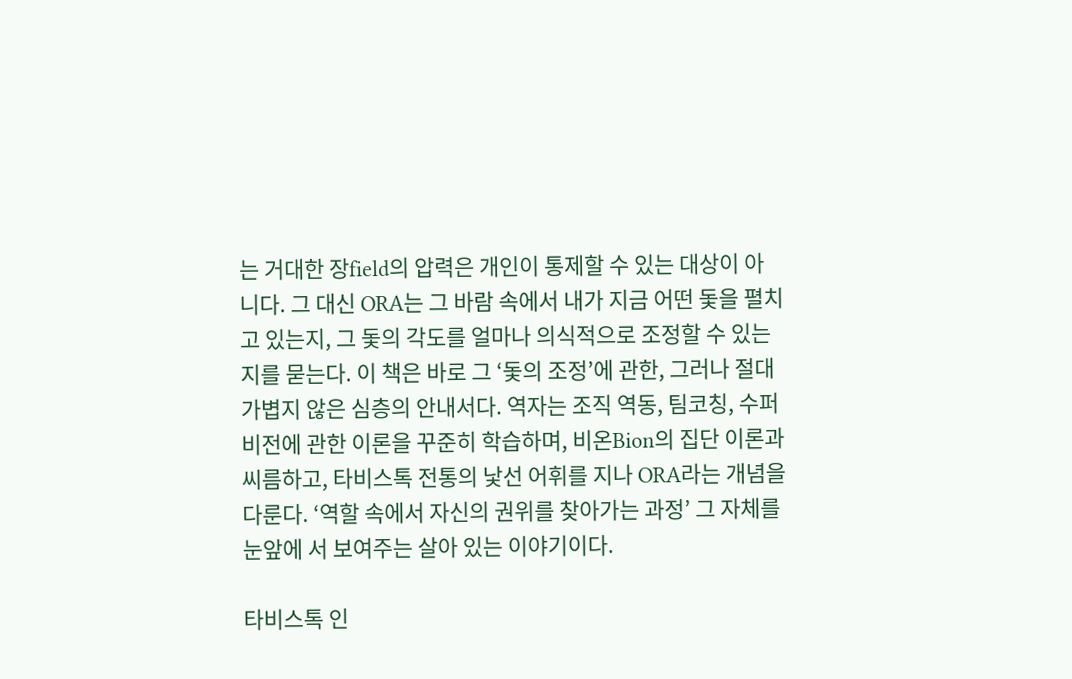는 거대한 장field의 압력은 개인이 통제할 수 있는 대상이 아니다. 그 대신 ORA는 그 바람 속에서 내가 지금 어떤 돛을 펼치고 있는지, 그 돛의 각도를 얼마나 의식적으로 조정할 수 있는지를 묻는다. 이 책은 바로 그 ‘돛의 조정’에 관한, 그러나 절대 가볍지 않은 심층의 안내서다. 역자는 조직 역동, 팀코칭, 수퍼비전에 관한 이론을 꾸준히 학습하며, 비온Bion의 집단 이론과 씨름하고, 타비스톡 전통의 낯선 어휘를 지나 ORA라는 개념을 다룬다. ‘역할 속에서 자신의 권위를 찾아가는 과정’ 그 자체를 눈앞에 서 보여주는 살아 있는 이야기이다.

타비스톡 인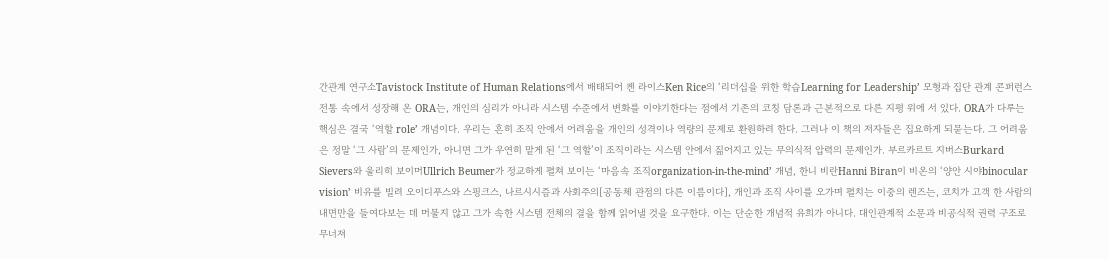간관계 연구소Tavistock Institute of Human Relations에서 배태되어 켄 라이스Ken Rice의 ‘리더십을 위한 학습Learning for Leadership’ 모형과 집단 관계 콘퍼런스 전통 속에서 성장해 온 ORA는, 개인의 심리가 아니라 시스템 수준에서 변화를 이야기한다는 점에서 기존의 코칭 담론과 근본적으로 다른 지평 위에 서 있다. ORA가 다루는 핵심은 결국 ‘역할 role’ 개념이다. 우리는 흔히 조직 안에서 어려움을 개인의 성격이나 역량의 문제로 환원하려 한다. 그러나 이 책의 저자들은 집요하게 되묻는다. 그 어려움은 정말 ‘그 사람’의 문제인가, 아니면 그가 우연히 맡게 된 ‘그 역할’이 조직이라는 시스템 안에서 짊어지고 있는 무의식적 압력의 문제인가. 부르카르트 지버스Burkard Sievers와 울리히 보이머Ullrich Beumer가 정교하게 펼쳐 보이는 ‘마음속 조직organization-in-the-mind’ 개념, 한니 비란Hanni Biran이 비온의 ‘양안 시야binocular vision’ 비유를 빌려 오이디푸스와 스핑크스, 나르시시즘과 사회주의[공동체 관점의 다른 이름이다], 개인과 조직 사이를 오가며 펼치는 이중의 렌즈는, 코치가 고객 한 사람의 내면만을 들여다보는 데 머물지 않고 그가 속한 시스템 전체의 결을 함께 읽어낼 것을 요구한다. 이는 단순한 개념적 유희가 아니다. 대인관계적 소문과 비공식적 권력 구조로 무너져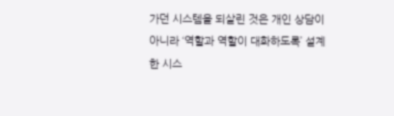가던 시스템을 되살린 것은 개인 상담이 아니라 ‘역할과 역할이 대화하도록’ 설계한 시스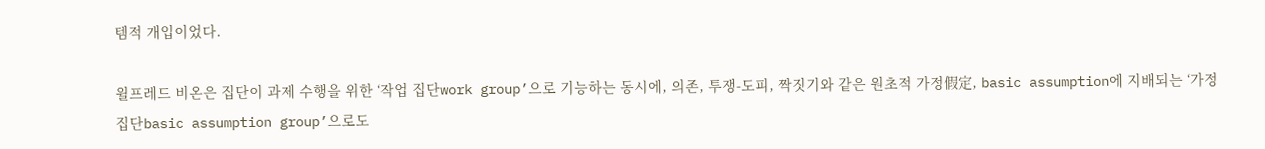템적 개입이었다.

윌프레드 비온은 집단이 과제 수행을 위한 ‘작업 집단work group’으로 기능하는 동시에, 의존, 투쟁-도피, 짝짓기와 같은 원초적 가정假定, basic assumption에 지배되는 ‘가정 집단basic assumption group’으로도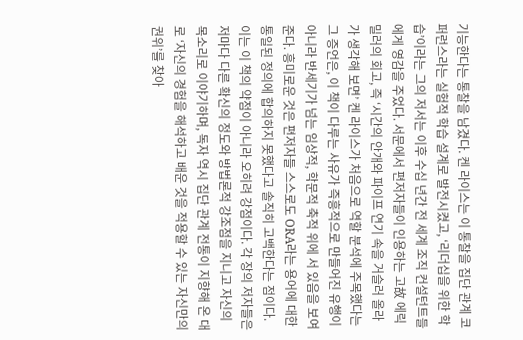기능한다는 통찰을 남겼다. 켄 라이스는 이 통찰을 집단 관계 코퍼런스라는 실험적 학습 설계로 발전시켰고, ‘리더십을 위한 학습’이라는 그의 저서는 이후 수십 년간 전 세계 조직 컨설턴트들에게 영감을 주었다. 서문에서 편저자들이 인용하는 고故 에릭 밀러의 회고, 즉 ‘시간의 안개와 파이프 연기 속을 거슬러 올라가 생각해 보면’ 켄 라이스가 처음으로 역할 분석에 주목했다는 그 증언은, 이 책이 다루는 사유가 즉흥적으로 만들어진 유행이 아니라 반세기가 넘는 임상적, 학문적 축적 위에 서 있음을 보여준다. 흥미로운 것은 편저자들 스스로도 ORA라는 용어에 대한 통일된 정의에 합의하지 못했다고 솔직히 고백한다는 점이다. 이는 이 책의 약점이 아니라 오히려 강점이다. 각 장의 저자들은 저마다 다른 확신의 정도와 방법론적 강조점을 지니고 자신의 목소리로 이야기하며, 독자 역시 집단 관계 전통이 지향해 온 대로 ‘자신의 경험을 해석하고 배운 것을 적용할 수 있는 자신만의 권위’를 찾아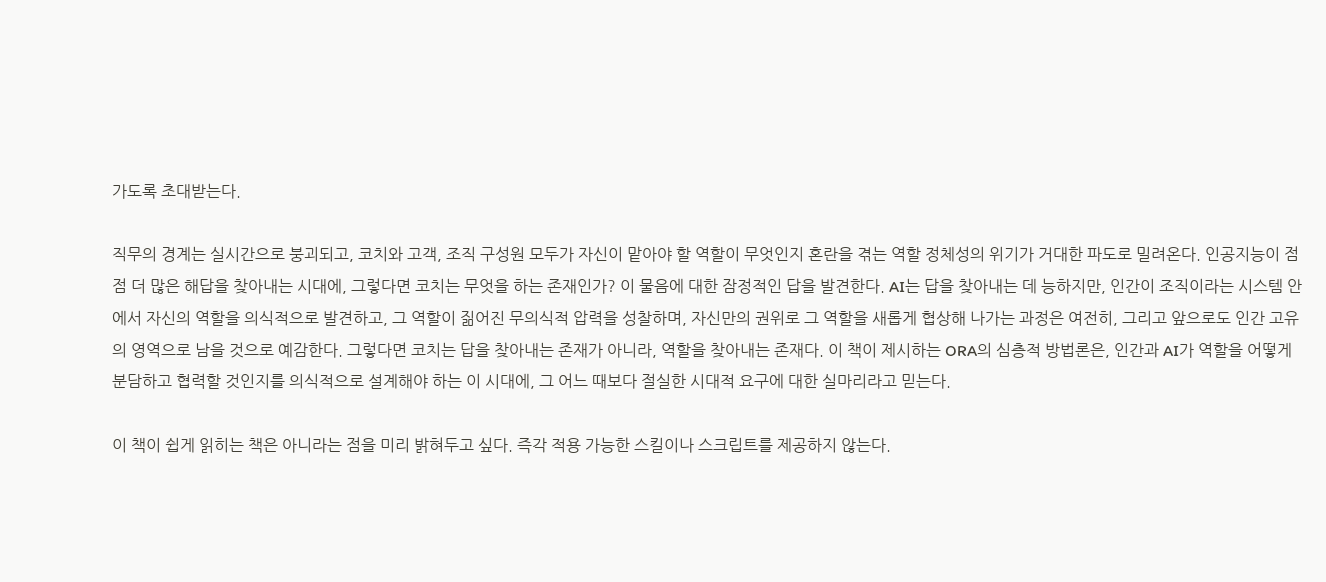가도록 초대받는다.

직무의 경계는 실시간으로 붕괴되고, 코치와 고객, 조직 구성원 모두가 자신이 맡아야 할 역할이 무엇인지 혼란을 겪는 역할 정체성의 위기가 거대한 파도로 밀려온다. 인공지능이 점점 더 많은 해답을 찾아내는 시대에, 그렇다면 코치는 무엇을 하는 존재인가? 이 물음에 대한 잠정적인 답을 발견한다. AI는 답을 찾아내는 데 능하지만, 인간이 조직이라는 시스템 안에서 자신의 역할을 의식적으로 발견하고, 그 역할이 짊어진 무의식적 압력을 성찰하며, 자신만의 권위로 그 역할을 새롭게 협상해 나가는 과정은 여전히, 그리고 앞으로도 인간 고유의 영역으로 남을 것으로 예감한다. 그렇다면 코치는 답을 찾아내는 존재가 아니라, 역할을 찾아내는 존재다. 이 책이 제시하는 ORA의 심층적 방법론은, 인간과 AI가 역할을 어떻게 분담하고 협력할 것인지를 의식적으로 설계해야 하는 이 시대에, 그 어느 때보다 절실한 시대적 요구에 대한 실마리라고 믿는다.

이 책이 쉽게 읽히는 책은 아니라는 점을 미리 밝혀두고 싶다. 즉각 적용 가능한 스킬이나 스크립트를 제공하지 않는다.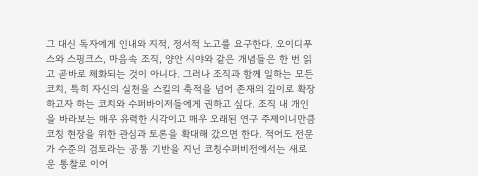그 대신 독자에게 인내와 지적, 정서적 노고를 요구한다. 오이디푸스와 스핑크스, 마음속 조직, 양안 시야와 같은 개념들은 한 번 읽고 곧바로 체화되는 것이 아니다. 그러나 조직과 함께 일하는 모든 코치, 특히 자신의 실천을 스킬의 축적을 넘어 존재의 깊이로 확장하고자 하는 코치와 수퍼바이저들에게 권하고 싶다. 조직 내 개인을 바라보는 매우 유력한 시각이고 매우 오래된 연구 주제이니만큼 코칭 현장을 위한 관심과 토론을 확대해 갔으면 한다. 적어도 전문가 수준의 검토라는 공통 기반을 지닌 코칭수퍼비전에서는 새로운 통찰로 이어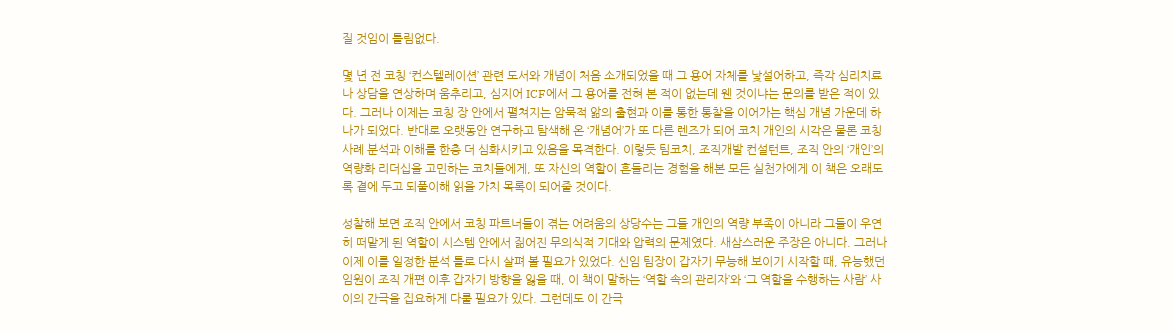질 것임이 틀림없다.

몇 년 전 코칭 ‘컨스텔레이션’ 관련 도서와 개념이 처음 소개되었을 때 그 용어 자체를 낯설어하고, 즉각 심리치료나 상담을 연상하며 움추리고, 심지어 ICF에서 그 용어를 전혀 본 적이 없는데 웬 것이냐는 문의를 받은 적이 있다. 그러나 이제는 코칭 장 안에서 펼쳐지는 암묵적 앎의 출현과 이를 통한 통찰을 이어가는 핵심 개념 가운데 하나가 되었다. 반대로 오랫동안 연구하고 탐색해 온 ‘개념어’가 또 다른 렌즈가 되어 코치 개인의 시각은 물론 코칭 사례 분석과 이해를 한층 더 심화시키고 있음을 목격한다. 이렇듯 팀코치, 조직개발 컨설턴트, 조직 안의 ‘개인’의 역량화 리더십을 고민하는 코치들에게, 또 자신의 역할이 흔들리는 경험을 해본 모든 실천가에게 이 책은 오래도록 곁에 두고 되풀이해 읽을 가치 목록이 되어줄 것이다.

성찰해 보면 조직 안에서 코칭 파트너들이 겪는 어려움의 상당수는 그들 개인의 역량 부족이 아니라 그들이 우연히 떠맡게 된 역할이 시스템 안에서 짊어진 무의식적 기대와 압력의 문제였다. 새삼스러운 주장은 아니다. 그러나 이제 이를 일정한 분석 틀로 다시 살펴 볼 필요가 있었다. 신임 팀장이 갑자기 무능해 보이기 시작할 때, 유능했던 임원이 조직 개편 이후 갑자기 방향을 잃을 때, 이 책이 말하는 ‘역할 속의 관리자’와 ‘그 역할을 수행하는 사람’ 사이의 간극을 집요하게 다룰 필요가 있다. 그런데도 이 간극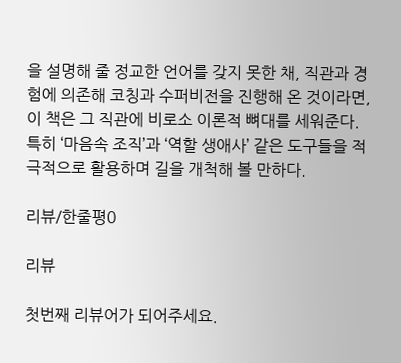을 설명해 줄 정교한 언어를 갖지 못한 채, 직관과 경험에 의존해 코칭과 수퍼비전을 진행해 온 것이라면, 이 책은 그 직관에 비로소 이론적 뼈대를 세워준다. 특히 ‘마음속 조직’과 ‘역할 생애사’ 같은 도구들을 적극적으로 활용하며 길을 개척해 볼 만하다.

리뷰/한줄평0

리뷰

첫번째 리뷰어가 되어주세요.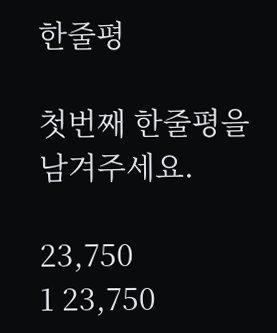한줄평

첫번째 한줄평을 남겨주세요.

23,750
1 23,750